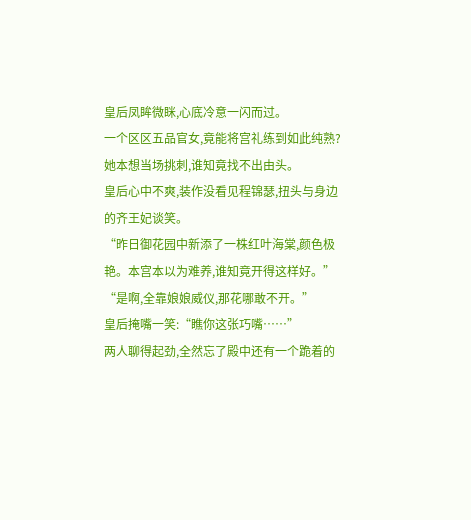皇后凤眸微眯,心底冷意一闪而过。
一个区区五品官女,竟能将宫礼练到如此纯熟?
她本想当场挑刺,谁知竟找不出由头。
皇后心中不爽,装作没看见程锦瑟,扭头与身边的齐王妃谈笑。
“昨日御花园中新添了一株红叶海棠,颜色极艳。本宫本以为难养,谁知竟开得这样好。”
“是啊,全靠娘娘威仪,那花哪敢不开。”
皇后掩嘴一笑:“瞧你这张巧嘴……”
两人聊得起劲,全然忘了殿中还有一个跪着的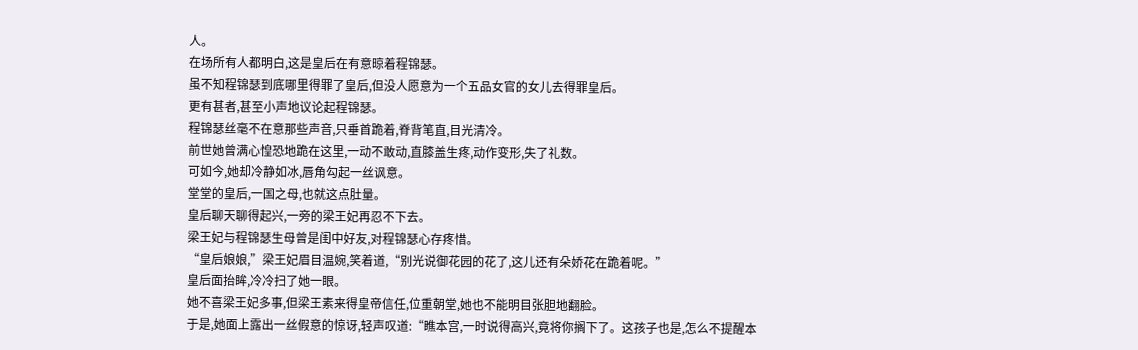人。
在场所有人都明白,这是皇后在有意晾着程锦瑟。
虽不知程锦瑟到底哪里得罪了皇后,但没人愿意为一个五品女官的女儿去得罪皇后。
更有甚者,甚至小声地议论起程锦瑟。
程锦瑟丝毫不在意那些声音,只垂首跪着,脊背笔直,目光清冷。
前世她曾满心惶恐地跪在这里,一动不敢动,直膝盖生疼,动作变形,失了礼数。
可如今,她却冷静如冰,唇角勾起一丝讽意。
堂堂的皇后,一国之母,也就这点肚量。
皇后聊天聊得起兴,一旁的梁王妃再忍不下去。
梁王妃与程锦瑟生母曾是闺中好友,对程锦瑟心存疼惜。
“皇后娘娘,”梁王妃眉目温婉,笑着道,“别光说御花园的花了,这儿还有朵娇花在跪着呢。”
皇后面抬眸,冷冷扫了她一眼。
她不喜梁王妃多事,但梁王素来得皇帝信任,位重朝堂,她也不能明目张胆地翻脸。
于是,她面上露出一丝假意的惊讶,轻声叹道:“瞧本宫,一时说得高兴,竟将你搁下了。这孩子也是,怎么不提醒本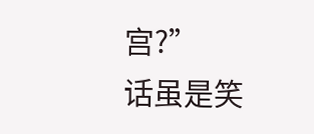宫?”
话虽是笑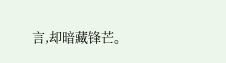言,却暗藏锋芒。